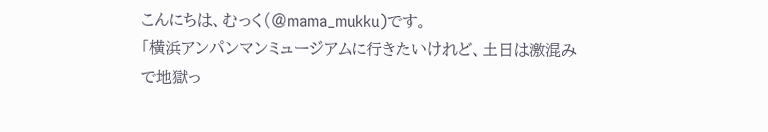こんにちは、むっく(@mama_mukku)です。
「横浜アンパンマンミュージアムに行きたいけれど、土日は激混みで地獄っ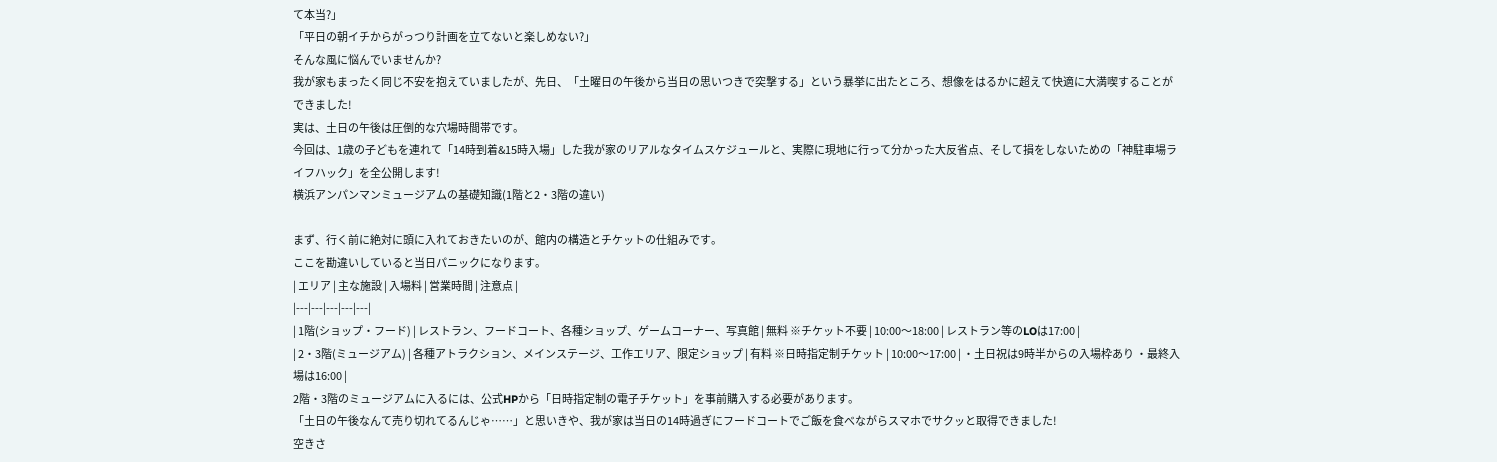て本当?」
「平日の朝イチからがっつり計画を立てないと楽しめない?」
そんな風に悩んでいませんか?
我が家もまったく同じ不安を抱えていましたが、先日、「土曜日の午後から当日の思いつきで突撃する」という暴挙に出たところ、想像をはるかに超えて快適に大満喫することができました!
実は、土日の午後は圧倒的な穴場時間帯です。
今回は、1歳の子どもを連れて「14時到着&15時入場」した我が家のリアルなタイムスケジュールと、実際に現地に行って分かった大反省点、そして損をしないための「神駐車場ライフハック」を全公開します!
横浜アンパンマンミュージアムの基礎知識(1階と2・3階の違い)

まず、行く前に絶対に頭に入れておきたいのが、館内の構造とチケットの仕組みです。
ここを勘違いしていると当日パニックになります。
| エリア | 主な施設 | 入場料 | 営業時間 | 注意点 |
|---|---|---|---|---|
| 1階(ショップ・フード) | レストラン、フードコート、各種ショップ、ゲームコーナー、写真館 | 無料 ※チケット不要 | 10:00〜18:00 | レストラン等のLOは17:00 |
| 2・3階(ミュージアム) | 各種アトラクション、メインステージ、工作エリア、限定ショップ | 有料 ※日時指定制チケット | 10:00〜17:00 | ・土日祝は9時半からの入場枠あり ・最終入場は16:00 |
2階・3階のミュージアムに入るには、公式HPから「日時指定制の電子チケット」を事前購入する必要があります。
「土日の午後なんて売り切れてるんじゃ……」と思いきや、我が家は当日の14時過ぎにフードコートでご飯を食べながらスマホでサクッと取得できました!
空きさ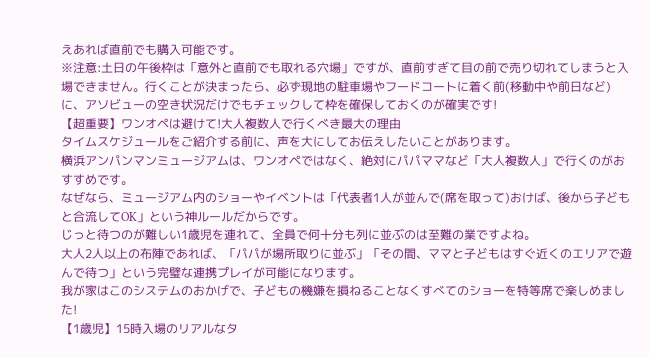えあれば直前でも購入可能です。
※注意:土日の午後枠は「意外と直前でも取れる穴場」ですが、直前すぎて目の前で売り切れてしまうと入場できません。行くことが決まったら、必ず現地の駐車場やフードコートに着く前(移動中や前日など)に、アソビューの空き状況だけでもチェックして枠を確保しておくのが確実です!
【超重要】ワンオペは避けて!大人複数人で行くべき最大の理由
タイムスケジュールをご紹介する前に、声を大にしてお伝えしたいことがあります。
横浜アンパンマンミュージアムは、ワンオペではなく、絶対にパパママなど「大人複数人」で行くのがおすすめです。
なぜなら、ミュージアム内のショーやイベントは「代表者1人が並んで(席を取って)おけば、後から子どもと合流してOK」という神ルールだからです。
じっと待つのが難しい1歳児を連れて、全員で何十分も列に並ぶのは至難の業ですよね。
大人2人以上の布陣であれば、「パパが場所取りに並ぶ」「その間、ママと子どもはすぐ近くのエリアで遊んで待つ」という完璧な連携プレイが可能になります。
我が家はこのシステムのおかげで、子どもの機嫌を損ねることなくすべてのショーを特等席で楽しめました!
【1歳児】15時入場のリアルなタ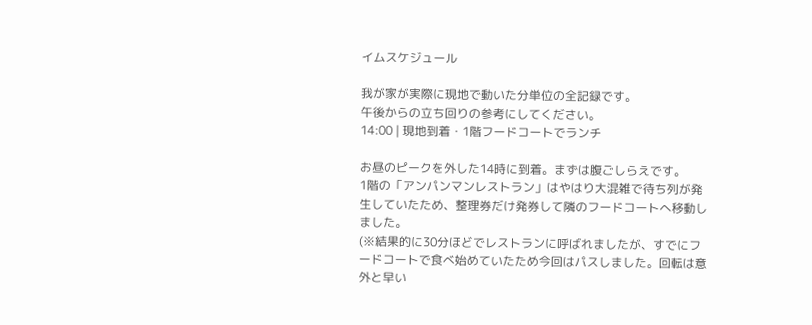イムスケジュール

我が家が実際に現地で動いた分単位の全記録です。
午後からの立ち回りの参考にしてください。
14:00 | 現地到着・1階フードコートでランチ

お昼のピークを外した14時に到着。まずは腹ごしらえです。
1階の「アンパンマンレストラン」はやはり大混雑で待ち列が発生していたため、整理券だけ発券して隣のフードコートへ移動しました。
(※結果的に30分ほどでレストランに呼ばれましたが、すでにフードコートで食べ始めていたため今回はパスしました。回転は意外と早い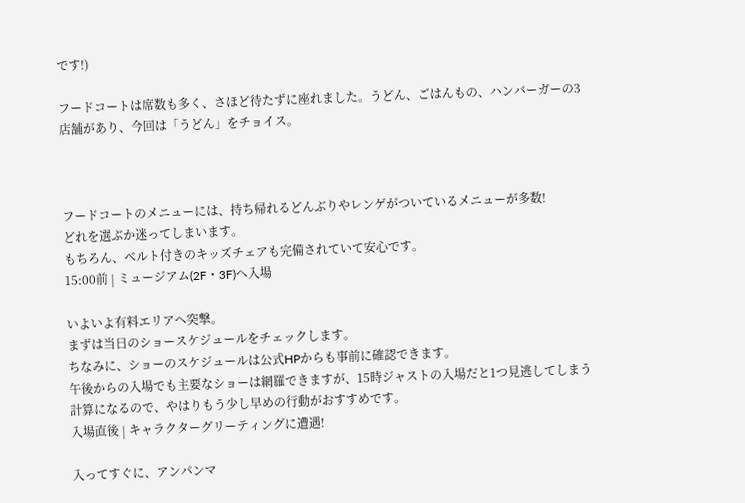です!)

フードコートは席数も多く、さほど待たずに座れました。うどん、ごはんもの、ハンバーガーの3店舗があり、今回は「うどん」をチョイス。



フードコートのメニューには、持ち帰れるどんぶりやレンゲがついているメニューが多数!
どれを選ぶか迷ってしまいます。
もちろん、ベルト付きのキッズチェアも完備されていて安心です。
15:00前 | ミュージアム(2F・3F)へ入場

いよいよ有料エリアへ突撃。
まずは当日のショースケジュールをチェックします。
ちなみに、ショーのスケジュールは公式HPからも事前に確認できます。
午後からの入場でも主要なショーは網羅できますが、15時ジャストの入場だと1つ見逃してしまう計算になるので、やはりもう少し早めの行動がおすすめです。
入場直後 | キャラクターグリーティングに遭遇!

入ってすぐに、アンパンマ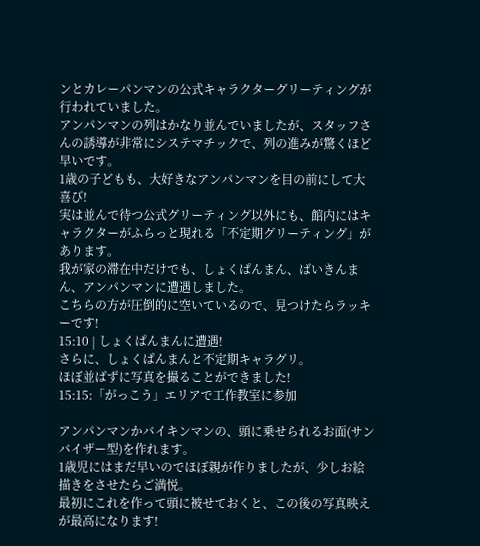ンとカレーパンマンの公式キャラクターグリーティングが行われていました。
アンパンマンの列はかなり並んでいましたが、スタッフさんの誘導が非常にシステマチックで、列の進みが驚くほど早いです。
1歳の子どもも、大好きなアンパンマンを目の前にして大喜び!
実は並んで待つ公式グリーティング以外にも、館内にはキャラクターがふらっと現れる「不定期グリーティング」があります。
我が家の滞在中だけでも、しょくぱんまん、ばいきんまん、アンパンマンに遭遇しました。
こちらの方が圧倒的に空いているので、見つけたらラッキーです!
15:10 | しょくぱんまんに遭遇!
さらに、しょくぱんまんと不定期キャラグリ。
ほぼ並ばずに写真を撮ることができました!
15:15:「がっこう」エリアで工作教室に参加

アンパンマンかバイキンマンの、頭に乗せられるお面(サンバイザー型)を作れます。
1歳児にはまだ早いのでほぼ親が作りましたが、少しお絵描きをさせたらご満悦。
最初にこれを作って頭に被せておくと、この後の写真映えが最高になります!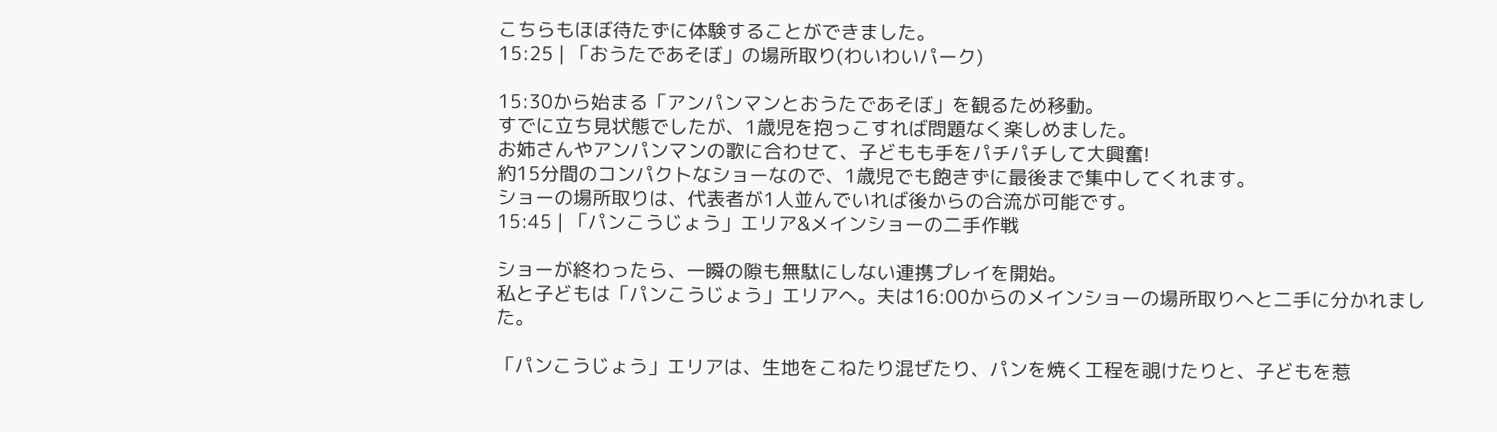こちらもほぼ待たずに体験することができました。
15:25 | 「おうたであそぼ」の場所取り(わいわいパーク)

15:30から始まる「アンパンマンとおうたであそぼ」を観るため移動。
すでに立ち見状態でしたが、1歳児を抱っこすれば問題なく楽しめました。
お姉さんやアンパンマンの歌に合わせて、子どもも手をパチパチして大興奮!
約15分間のコンパクトなショーなので、1歳児でも飽きずに最後まで集中してくれます。
ショーの場所取りは、代表者が1人並んでいれば後からの合流が可能です。
15:45 | 「パンこうじょう」エリア&メインショーの二手作戦

ショーが終わったら、一瞬の隙も無駄にしない連携プレイを開始。
私と子どもは「パンこうじょう」エリアへ。夫は16:00からのメインショーの場所取りへと二手に分かれました。

「パンこうじょう」エリアは、生地をこねたり混ぜたり、パンを焼く工程を覗けたりと、子どもを惹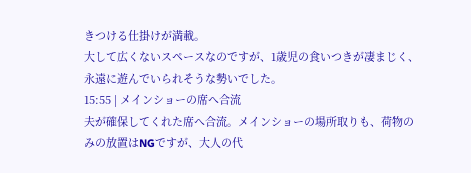きつける仕掛けが満載。
大して広くないスペースなのですが、1歳児の食いつきが凄まじく、永遠に遊んでいられそうな勢いでした。
15:55 | メインショーの席へ合流
夫が確保してくれた席へ合流。メインショーの場所取りも、荷物のみの放置はNGですが、大人の代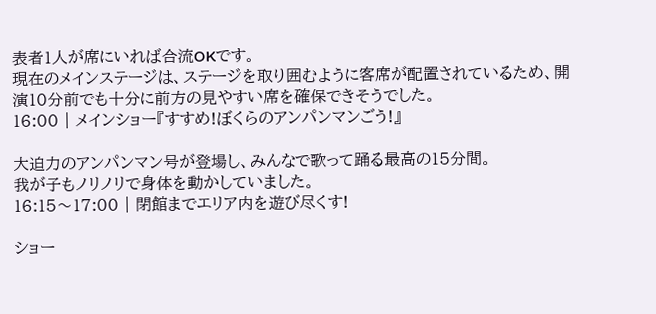表者1人が席にいれば合流OKです。
現在のメインステージは、ステージを取り囲むように客席が配置されているため、開演10分前でも十分に前方の見やすい席を確保できそうでした。
16:00 | メインショー『すすめ!ぼくらのアンパンマンごう!』

大迫力のアンパンマン号が登場し、みんなで歌って踊る最高の15分間。
我が子もノリノリで身体を動かしていました。
16:15〜17:00 | 閉館までエリア内を遊び尽くす!

ショー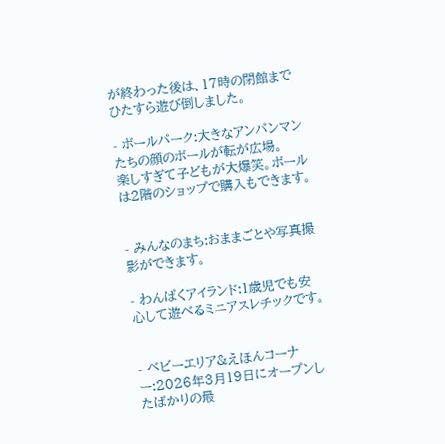が終わった後は、17時の閉館までひたすら遊び倒しました。

- ボールパーク:大きなアンパンマンたちの顔のボールが転が広場。
楽しすぎて子どもが大爆笑。ボールは2階のショップで購入もできます。


- みんなのまち:おままごとや写真撮影ができます。

- わんぱくアイランド:1歳児でも安心して遊べるミニアスレチックです。


- ベビーエリア&えほんコーナー:2026年3月19日にオープンしたばかりの最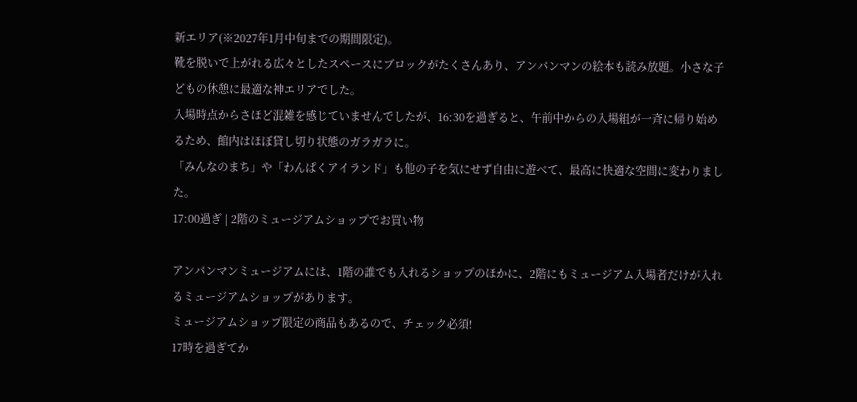新エリア(※2027年1月中旬までの期間限定)。
靴を脱いで上がれる広々としたスペースにブロックがたくさんあり、アンパンマンの絵本も読み放題。小さな子どもの休憩に最適な神エリアでした。
入場時点からさほど混雑を感じていませんでしたが、16:30を過ぎると、午前中からの入場組が一斉に帰り始めるため、館内はほぼ貸し切り状態のガラガラに。
「みんなのまち」や「わんぱくアイランド」も他の子を気にせず自由に遊べて、最高に快適な空間に変わりました。
17:00過ぎ | 2階のミュージアムショップでお買い物

アンパンマンミュージアムには、1階の誰でも入れるショップのほかに、2階にもミュージアム入場者だけが入れるミュージアムショップがあります。
ミュージアムショップ限定の商品もあるので、チェック必須!
17時を過ぎてか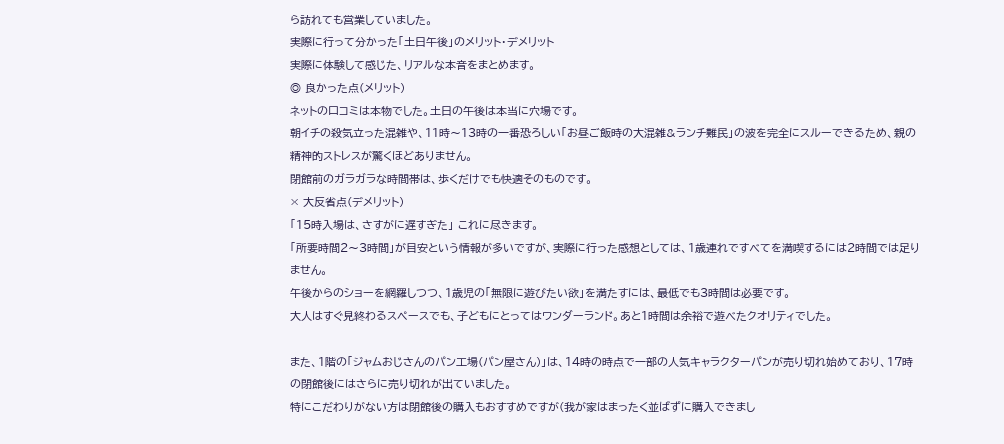ら訪れても営業していました。
実際に行って分かった「土日午後」のメリット・デメリット
実際に体験して感じた、リアルな本音をまとめます。
◎ 良かった点(メリット)
ネットの口コミは本物でした。土日の午後は本当に穴場です。
朝イチの殺気立った混雑や、11時〜13時の一番恐ろしい「お昼ご飯時の大混雑&ランチ難民」の波を完全にスルーできるため、親の精神的ストレスが驚くほどありません。
閉館前のガラガラな時間帯は、歩くだけでも快適そのものです。
× 大反省点(デメリット)
「15時入場は、さすがに遅すぎた」 これに尽きます。
「所要時間2〜3時間」が目安という情報が多いですが、実際に行った感想としては、1歳連れですべてを満喫するには2時間では足りません。
午後からのショーを網羅しつつ、1歳児の「無限に遊びたい欲」を満たすには、最低でも3時間は必要です。
大人はすぐ見終わるスペースでも、子どもにとってはワンダーランド。あと1時間は余裕で遊べたクオリティでした。

また、1階の「ジャムおじさんのパン工場(パン屋さん)」は、14時の時点で一部の人気キャラクターパンが売り切れ始めており、17時の閉館後にはさらに売り切れが出ていました。
特にこだわりがない方は閉館後の購入もおすすめですが(我が家はまったく並ばずに購入できまし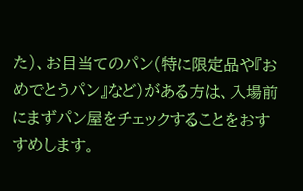た)、お目当てのパン(特に限定品や『おめでとうパン』など)がある方は、入場前にまずパン屋をチェックすることをおすすめします。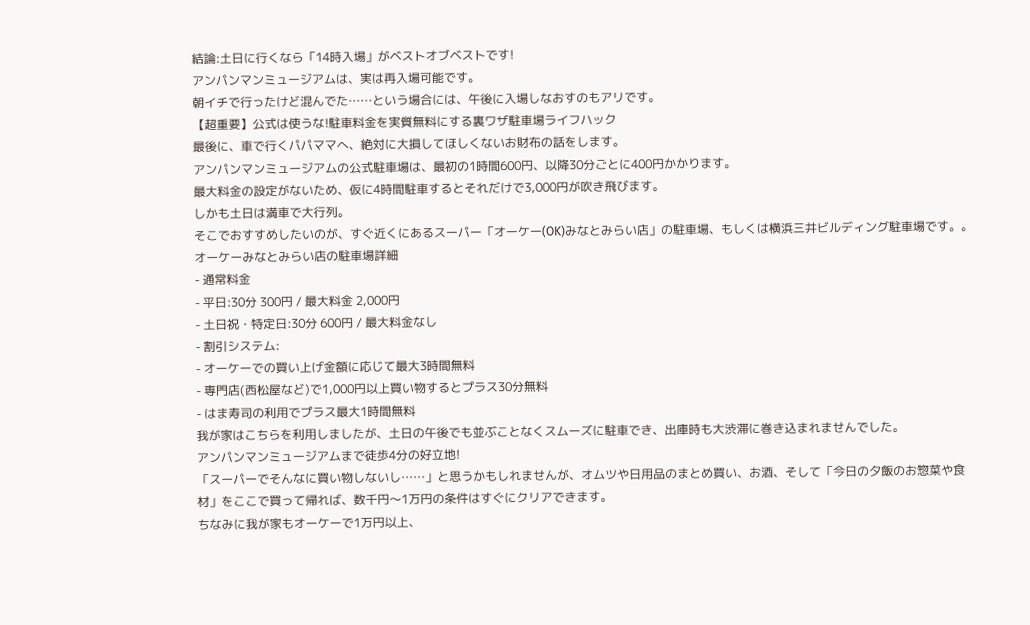結論:土日に行くなら「14時入場」がベストオブベストです!
アンパンマンミュージアムは、実は再入場可能です。
朝イチで行ったけど混んでた……という場合には、午後に入場しなおすのもアリです。
【超重要】公式は使うな!駐車料金を実質無料にする裏ワザ駐車場ライフハック
最後に、車で行くパパママへ、絶対に大損してほしくないお財布の話をします。
アンパンマンミュージアムの公式駐車場は、最初の1時間600円、以降30分ごとに400円かかります。
最大料金の設定がないため、仮に4時間駐車するとそれだけで3,000円が吹き飛びます。
しかも土日は満車で大行列。
そこでおすすめしたいのが、すぐ近くにあるスーパー「オーケー(OK)みなとみらい店」の駐車場、もしくは横浜三井ビルディング駐車場です。。
オーケーみなとみらい店の駐車場詳細
- 通常料金
- 平日:30分 300円 / 最大料金 2,000円
- 土日祝・特定日:30分 600円 / 最大料金なし
- 割引システム:
- オーケーでの買い上げ金額に応じて最大3時間無料
- 専門店(西松屋など)で1,000円以上買い物するとプラス30分無料
- はま寿司の利用でプラス最大1時間無料
我が家はこちらを利用しましたが、土日の午後でも並ぶことなくスムーズに駐車でき、出庫時も大渋滞に巻き込まれませんでした。
アンパンマンミュージアムまで徒歩4分の好立地!
「スーパーでそんなに買い物しないし……」と思うかもしれませんが、オムツや日用品のまとめ買い、お酒、そして「今日の夕飯のお惣菜や食材」をここで買って帰れば、数千円〜1万円の条件はすぐにクリアできます。
ちなみに我が家もオーケーで1万円以上、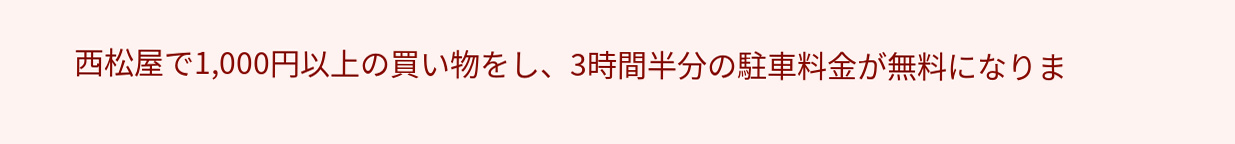西松屋で1,000円以上の買い物をし、3時間半分の駐車料金が無料になりま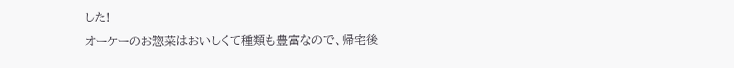した!
オーケーのお惣菜はおいしくて種類も豊富なので、帰宅後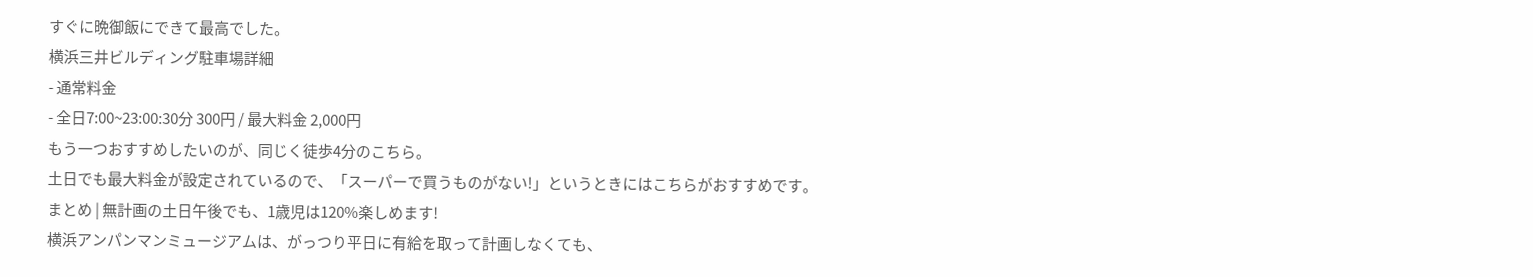すぐに晩御飯にできて最高でした。
横浜三井ビルディング駐車場詳細
- 通常料金
- 全日7:00~23:00:30分 300円 / 最大料金 2,000円
もう一つおすすめしたいのが、同じく徒歩4分のこちら。
土日でも最大料金が設定されているので、「スーパーで買うものがない!」というときにはこちらがおすすめです。
まとめ | 無計画の土日午後でも、1歳児は120%楽しめます!
横浜アンパンマンミュージアムは、がっつり平日に有給を取って計画しなくても、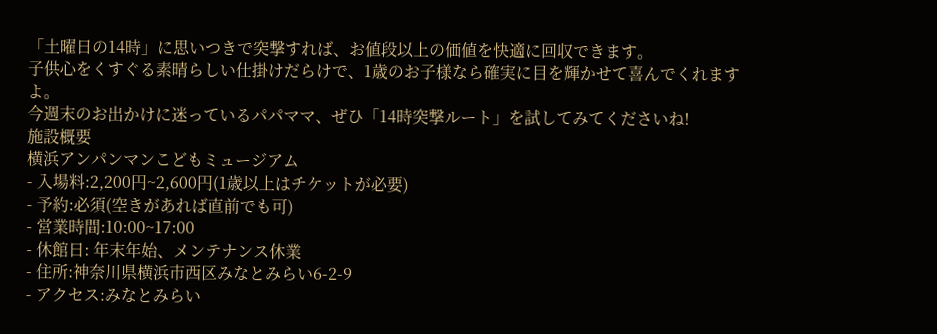「土曜日の14時」に思いつきで突撃すれば、お値段以上の価値を快適に回収できます。
子供心をくすぐる素晴らしい仕掛けだらけで、1歳のお子様なら確実に目を輝かせて喜んでくれますよ。
今週末のお出かけに迷っているパパママ、ぜひ「14時突撃ルート」を試してみてくださいね!
施設概要
横浜アンパンマンこどもミュージアム
- 入場料:2,200円~2,600円(1歳以上はチケットが必要)
- 予約:必須(空きがあれば直前でも可)
- 営業時間:10:00~17:00
- 休館日: 年末年始、メンテナンス休業
- 住所:神奈川県横浜市西区みなとみらい6-2-9
- アクセス:みなとみらい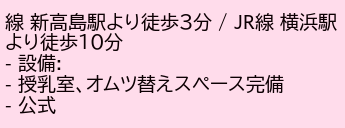線 新高島駅より徒歩3分 / JR線 横浜駅より徒歩10分
- 設備:
- 授乳室、オムツ替えスペース完備
- 公式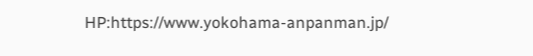HP:https://www.yokohama-anpanman.jp/